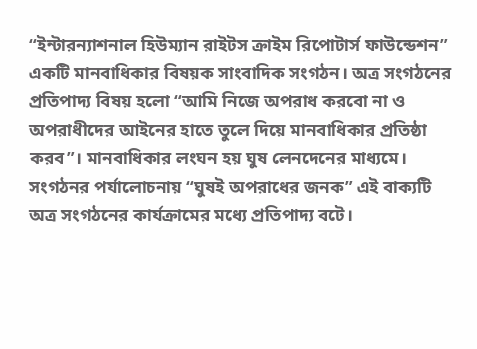“ইন্টারন্যাশনাল হিউম্যান রাইটস ক্রাইম রিপোটার্স ফাউন্ডেশন” একটি মানবাধিকার বিষয়ক সাংবাদিক সংগঠন। অত্র সংগঠনের প্রতিপাদ্য বিষয় হলো “আমি নিজে অপরাধ করবো না ও অপরাধীদের আইনের হাতে তুলে দিয়ে মানবাধিকার প্রতিষ্ঠা করব”। মানবাধিকার লংঘন হয় ঘুষ লেনদেনের মাধ্যমে। সংগঠনর পর্যালোচনায় “ঘুষই অপরাধের জনক” এই বাক্যটি অত্র সংগঠনের কার্যক্রামের মধ্যে প্রতিপাদ্য বটে।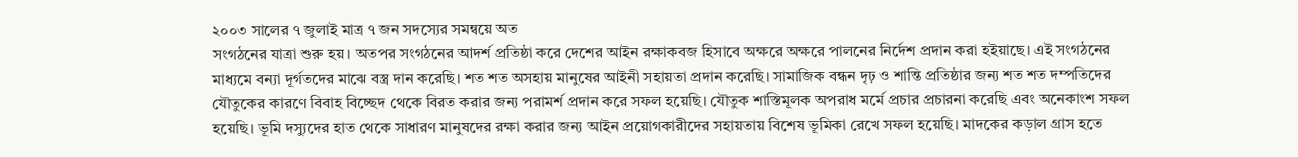২০০৩ সালের ৭ জুলাই মাত্র ৭ জন সদস্যের সমন্বয়ে অত
সংগঠনের যাত্রা শুরু হয়। অতপর সংগঠনের আদর্শ প্রতিষ্ঠা করে দেশের আইন রক্ষাকবজ হিসাবে অক্ষরে অক্ষরে পালনের নির্দেশ প্রদান করা হইয়াছে। এই সংগঠনের মাধ্যমে বন্যা দূর্গতদের মাঝে বস্ত্র দান করেছি। শত শত অসহায় মানুষের আইনী সহায়তা প্রদান করেছি। সামাজিক বন্ধন দৃঢ় ও শান্তি প্রতিষ্ঠার জন্য শত শত দম্পতিদের যৌতুকের কারণে বিবাহ বিচ্ছেদ থেকে বিরত করার জন্য পরামর্শ প্রদান করে সফল হয়েছি। যৌতুক শাস্তিমূলক অপরাধ মর্মে প্রচার প্রচারনা করেছি এবং অনেকাংশ সফল হয়েছি। ভূমি দস্যুদের হাত থেকে সাধারণ মানুষদের রক্ষা করার জন্য আইন প্রয়োগকারীদের সহায়তায় বিশেষ ভূমিকা রেখে সফল হয়েছি। মাদকের কড়াল গ্রাস হতে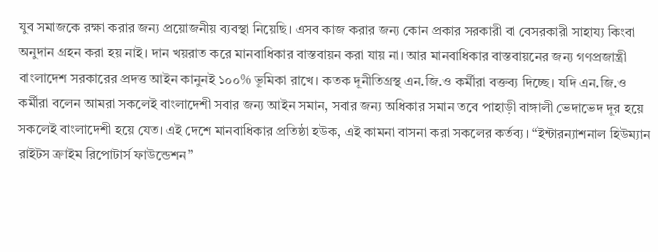যুব সমাজকে রক্ষা করার জন্য প্রয়োজনীয় ব্যবস্থা নিয়েছি। এসব কাজ করার জন্য কোন প্রকার সরকারী বা বেসরকারী সাহায্য কিংবা অনুদান গ্রহন করা হয় নাই। দান খয়রাত করে মানবাধিকার বাস্তবায়ন করা যায় না। আর মানবাধিকার বাস্তবায়নের জন্য গণপ্রজান্ত্রী বাংলাদেশ সরকারের প্রদত্ত আইন কানুনই ১০০% ভূমিকা রাখে। কতক দূনীতিগ্রস্থ এন.জি.ও কর্মীরা বক্তব্য দিচ্ছে। যদি এন.জি.ও কর্মীরা বলেন আমরা সকলেই বাংলাদেশী সবার জন্য আইন সমান, সবার জন্য অধিকার সমান তবে পাহাড়ী বাঙ্গালী ভেদাভেদ দূর হয়ে সকলেই বাংলাদেশী হয়ে যেত। এই দেশে মানবাধিকার প্রতিষ্ঠা হউক, এই কামনা বাসনা করা সকলের কর্তব্য। “ইন্টারন্যাশনাল হিউম্যান রাইটস ক্রাইম রিপোটার্স ফাউন্ডেশন”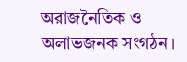অরাজনৈতিক ও অলাভজনক সংগঠন।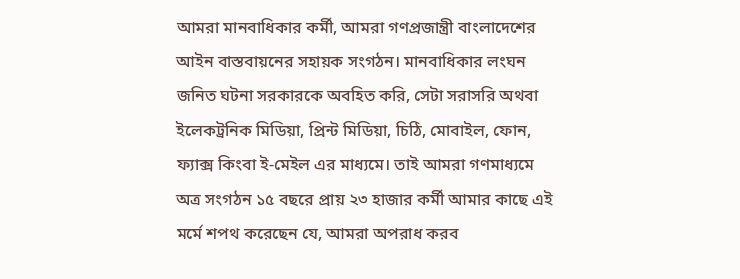আমরা মানবাধিকার কর্মী, আমরা গণপ্রজান্ত্রী বাংলাদেশের আইন বাস্তবায়নের সহায়ক সংগঠন। মানবাধিকার লংঘন জনিত ঘটনা সরকারকে অবহিত করি, সেটা সরাসরি অথবা ইলেকট্রনিক মিডিয়া, প্রিন্ট মিডিয়া, চিঠি, মোবাইল, ফোন, ফ্যাক্স কিংবা ই-মেইল এর মাধ্যমে। তাই আমরা গণমাধ্যমে অত্র সংগঠন ১৫ বছরে প্রায় ২৩ হাজার কর্মী আমার কাছে এই মর্মে শপথ করেছেন যে, আমরা অপরাধ করব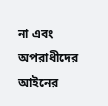না এবং অপরাধীদের আইনের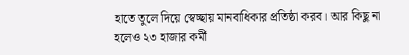হাতে তুলে দিয়ে স্বেচ্ছায় মানবাধিকার প্রতিষ্ঠা করব। আর কিছু না হলেও ২৩ হাজার কর্মী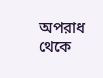অপরাধ থেকে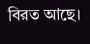বিরত আছে।